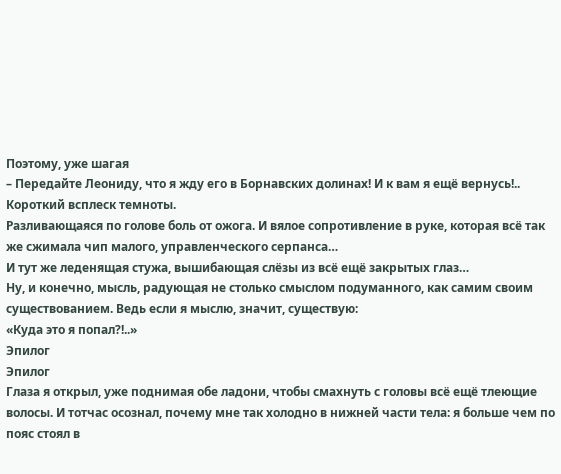Поэтому, уже шагая
– Передайте Леониду, что я жду его в Борнавских долинах! И к вам я ещё вернусь!..
Короткий всплеск темноты.
Разливающаяся по голове боль от ожога. И вялое сопротивление в руке, которая всё так же сжимала чип малого, управленческого серпанса…
И тут же леденящая стужа, вышибающая слёзы из всё ещё закрытых глаз…
Ну, и конечно, мысль, радующая не столько смыслом подуманного, как самим своим существованием. Ведь если я мыслю, значит, существую:
«Куда это я попал?!..»
Эпилог
Эпилог
Глаза я открыл, уже поднимая обе ладони, чтобы смахнуть с головы всё ещё тлеющие волосы. И тотчас осознал, почему мне так холодно в нижней части тела: я больше чем по пояс стоял в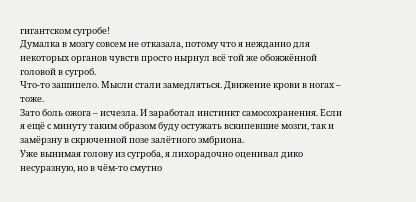гигантском сугробе!
Думалка в мозгу совсем не отказала, потому что я нежданно для некоторых органов чувств просто нырнул всё той же обожжённой головой в сугроб.
Что-то зашипело. Мысли стали замедляться. Движение крови в ногах – тоже.
Зато боль ожога – исчезла. И заработал инстинкт самосохранения. Если я ещё с минуту таким образом буду остужать вскипевшие мозги, так и замёрзну в скрюченной позе залётного эмбриона.
Уже вынимая голову из сугроба, я лихорадочно оценивал дико несуразную, но в чём-то смутно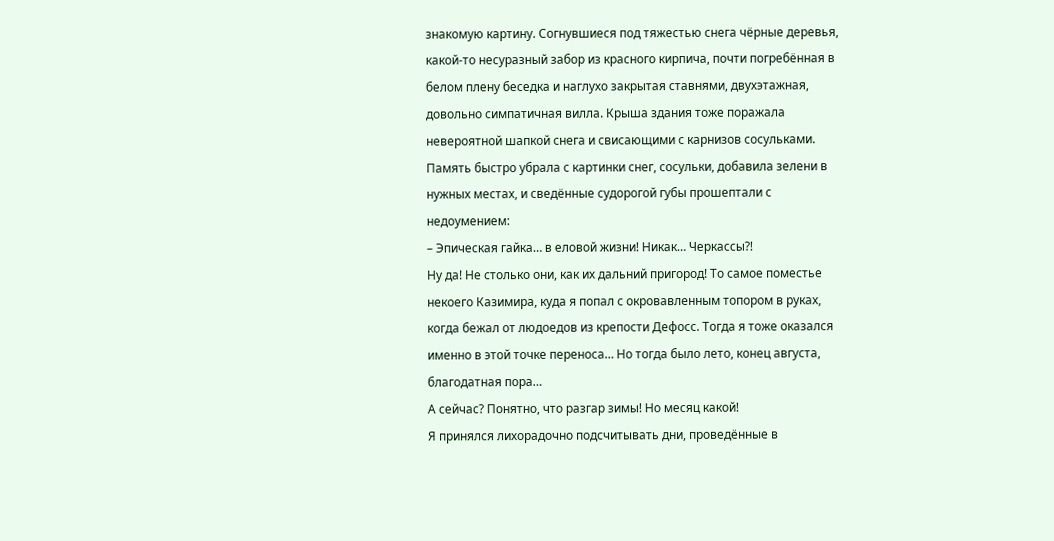знакомую картину. Согнувшиеся под тяжестью снега чёрные деревья, какой-то несуразный забор из красного кирпича, почти погребённая в белом плену беседка и наглухо закрытая ставнями, двухэтажная, довольно симпатичная вилла. Крыша здания тоже поражала невероятной шапкой снега и свисающими с карнизов сосульками.
Память быстро убрала с картинки снег, сосульки, добавила зелени в нужных местах, и сведённые судорогой губы прошептали с недоумением:
– Эпическая гайка… в еловой жизни! Никак… Черкассы?!
Ну да! Не столько они, как их дальний пригород! То самое поместье некоего Казимира, куда я попал с окровавленным топором в руках, когда бежал от людоедов из крепости Дефосс. Тогда я тоже оказался именно в этой точке переноса… Но тогда было лето, конец августа, благодатная пора…
А сейчас? Понятно, что разгар зимы! Но месяц какой!
Я принялся лихорадочно подсчитывать дни, проведённые в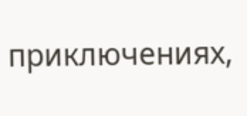приключениях,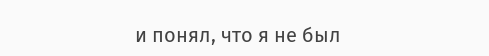и понял, что я не был